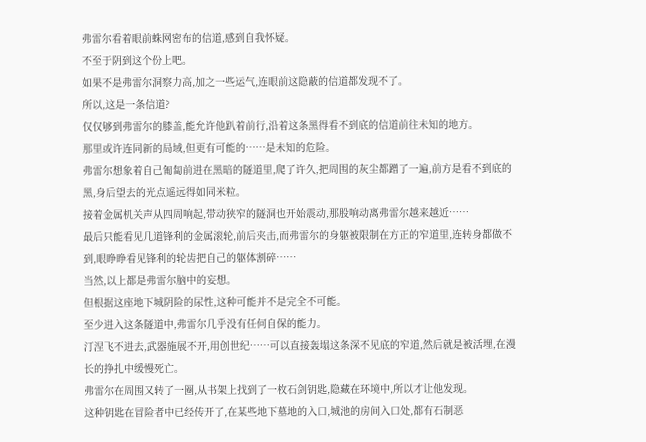弗雷尔看着眼前蛛网密布的信道,感到自我怀疑。
不至于阴到这个份上吧。
如果不是弗雷尔洞察力高,加之一些运气,连眼前这隐蔽的信道都发现不了。
所以,这是一条信道?
仅仅够到弗雷尔的膝盖,能允许他趴着前行,沿着这条黑得看不到底的信道前往未知的地方。
那里或许连同新的局域,但更有可能的……是未知的危险。
弗雷尔想象着自己匍匐前进在黑暗的隧道里,爬了许久,把周围的灰尘都蹭了一遍,前方是看不到底的黑,身后望去的光点遥远得如同米粒。
接着金属机关声从四周响起,带动狭窄的隧洞也开始震动,那股响动离弗雷尔越来越近……
最后只能看见几道锋利的金属滚轮,前后夹击,而弗雷尔的身躯被限制在方正的窄道里,连转身都做不到,眼睁睁看见锋利的轮齿把自己的躯体割碎……
当然,以上都是弗雷尔脑中的妄想。
但根据这座地下城阴险的尿性,这种可能并不是完全不可能。
至少进入这条隧道中,弗雷尔几乎没有任何自保的能力。
汀涅飞不进去,武器施展不开,用创世纪……可以直接轰塌这条深不见底的窄道,然后就是被活埋,在漫长的挣扎中缓慢死亡。
弗雷尔在周围又转了一圈,从书架上找到了一枚石剑钥匙,隐藏在环境中,所以才让他发现。
这种钥匙在冒险者中已经传开了,在某些地下墓地的入口,城池的房间入口处,都有石制恶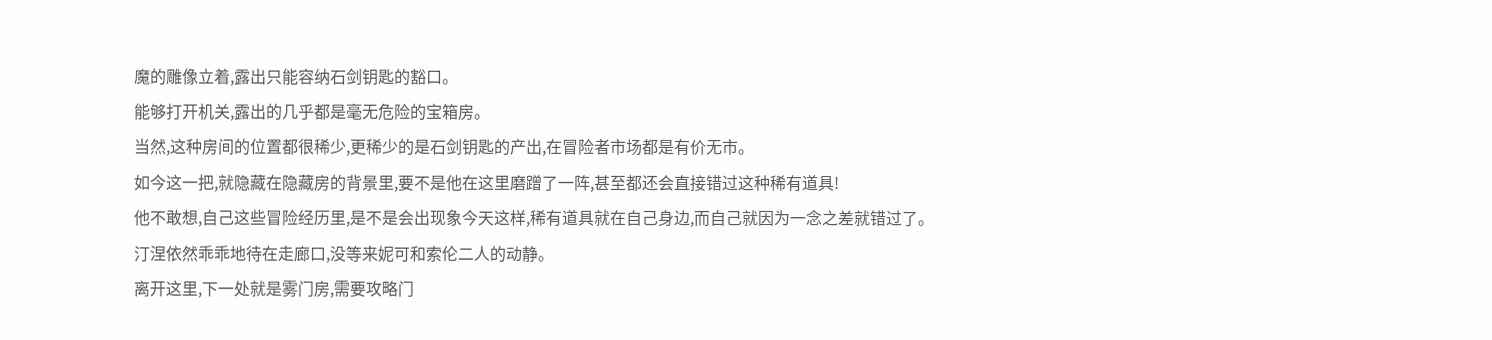魔的雕像立着,露出只能容纳石剑钥匙的豁口。
能够打开机关,露出的几乎都是毫无危险的宝箱房。
当然,这种房间的位置都很稀少,更稀少的是石剑钥匙的产出,在冒险者市场都是有价无市。
如今这一把,就隐藏在隐藏房的背景里,要不是他在这里磨蹭了一阵,甚至都还会直接错过这种稀有道具!
他不敢想,自己这些冒险经历里,是不是会出现象今天这样,稀有道具就在自己身边,而自己就因为一念之差就错过了。
汀涅依然乖乖地待在走廊口,没等来妮可和索伦二人的动静。
离开这里,下一处就是雾门房,需要攻略门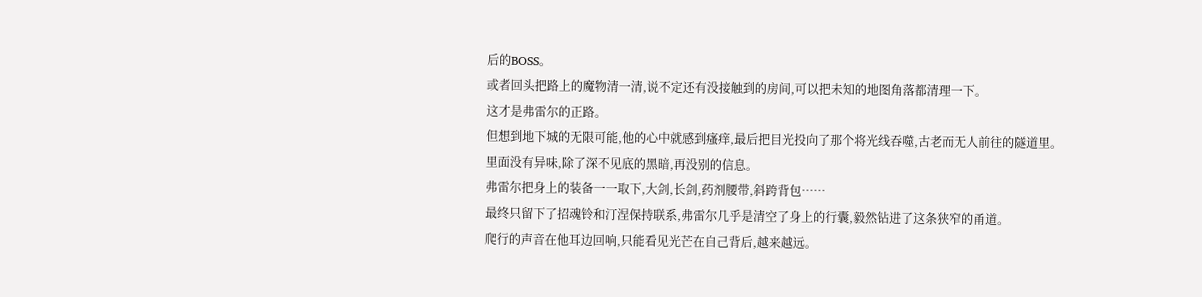后的BOSS。
或者回头把路上的魔物清一清,说不定还有没接触到的房间,可以把未知的地图角落都清理一下。
这才是弗雷尔的正路。
但想到地下城的无限可能,他的心中就感到瘙痒,最后把目光投向了那个将光线吞噬,古老而无人前往的隧道里。
里面没有异味,除了深不见底的黑暗,再没别的信息。
弗雷尔把身上的装备一一取下,大剑,长剑,药剂腰带,斜跨背包……
最终只留下了招魂铃和汀涅保持联系,弗雷尔几乎是清空了身上的行囊,毅然钻进了这条狭窄的甬道。
爬行的声音在他耳边回响,只能看见光芒在自己背后,越来越远。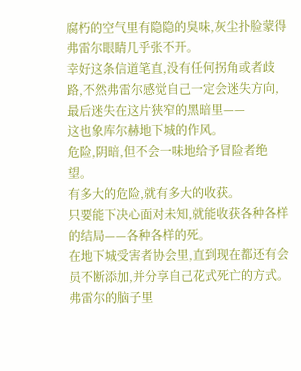腐朽的空气里有隐隐的臭味,灰尘扑脸蒙得弗雷尔眼睛几乎张不开。
幸好这条信道笔直,没有任何拐角或者歧路,不然弗雷尔感觉自己一定会迷失方向,最后迷失在这片狭窄的黑暗里——
这也象库尔赫地下城的作风。
危险,阴暗,但不会一味地给予冒险者绝望。
有多大的危险,就有多大的收获。
只要能下决心面对未知,就能收获各种各样的结局——各种各样的死。
在地下城受害者协会里,直到现在都还有会员不断添加,并分享自己花式死亡的方式。
弗雷尔的脑子里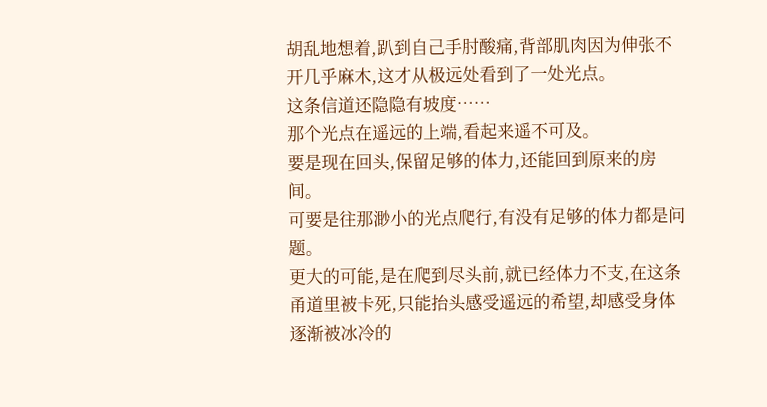胡乱地想着,趴到自己手肘酸痛,背部肌肉因为伸张不开几乎麻木,这才从极远处看到了一处光点。
这条信道还隐隐有坡度……
那个光点在遥远的上端,看起来遥不可及。
要是现在回头,保留足够的体力,还能回到原来的房间。
可要是往那渺小的光点爬行,有没有足够的体力都是问题。
更大的可能,是在爬到尽头前,就已经体力不支,在这条甬道里被卡死,只能抬头感受遥远的希望,却感受身体逐渐被冰冷的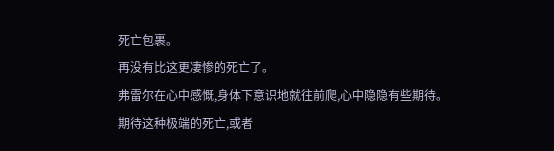死亡包裹。
再没有比这更凄惨的死亡了。
弗雷尔在心中感慨,身体下意识地就往前爬,心中隐隐有些期待。
期待这种极端的死亡,或者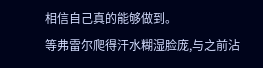相信自己真的能够做到。
等弗雷尔爬得汗水糊湿脸庞,与之前沾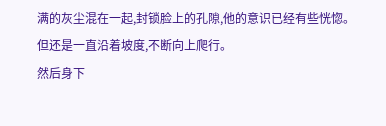满的灰尘混在一起,封锁脸上的孔隙,他的意识已经有些恍惚。
但还是一直沿着坡度,不断向上爬行。
然后身下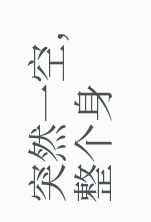突然一空,整个身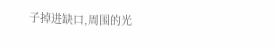子掉进缺口,周围的光